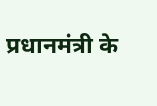प्रधानमंत्री के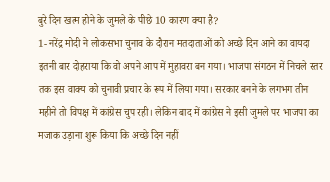बुरे दिन खत्म होने के जुमले के पीछे 10 कारण क्या है?
1- नरेंद्र मोदी ने लोकसभा चुनाव के दौरान मतदाताओं को अच्छे दिन आने का वायदा इतनी बार दोहराया कि वो अपने आप में मुहावरा बन गया। भाजपा संगठन में निचले स्तर तक इस वाक्य को चुनावी प्रचार के रूप में लिया गया। सरकार बनने के लगभग तीन महीने तो विपक्ष में कांग्रेस चुप रही। लेकिन बाद में कांग्रेस ने इसी जुमले पर भाजपा का मजाक उड़ाना शुरू किया कि अच्छे दिन नहीं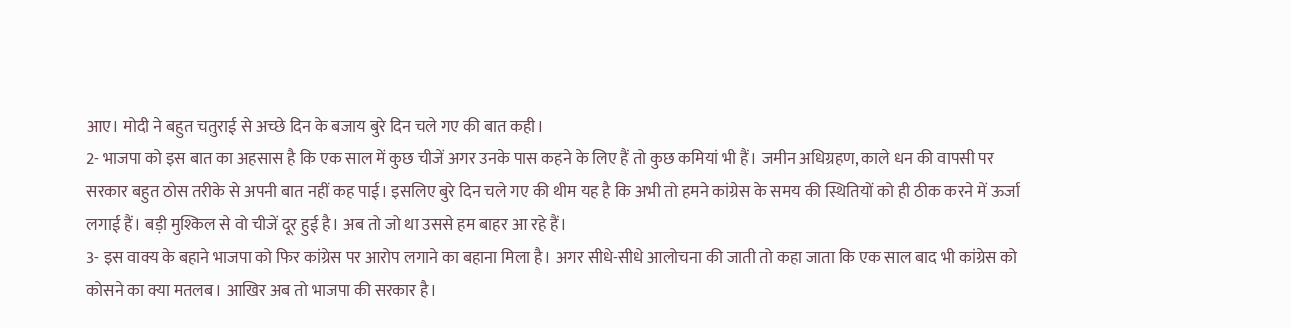आए। मोदी ने बहुत चतुराई से अच्छे दिन के बजाय बुरे दिन चले गए की बात कही।
2- भाजपा को इस बात का अहसास है कि एक साल में कुछ चीजें अगर उनके पास कहने के लिए हैं तो कुछ कमियां भी हैं। जमीन अधिग्रहण, काले धन की वापसी पर सरकार बहुत ठोस तरीके से अपनी बात नहीं कह पाई। इसलिए बुरे दिन चले गए की थीम यह है कि अभी तो हमने कांग्रेस के समय की स्थितियों को ही ठीक करने में ऊर्जा लगाई हैं। बड़ी मुश्किल से वो चीजें दूर हुई है। अब तो जो था उससे हम बाहर आ रहे हैं।
3- इस वाक्य के बहाने भाजपा को फिर कांग्रेस पर आरोप लगाने का बहाना मिला है। अगर सीधे-सीधे आलोचना की जाती तो कहा जाता कि एक साल बाद भी कांग्रेस को कोसने का क्या मतलब। आखिर अब तो भाजपा की सरकार है।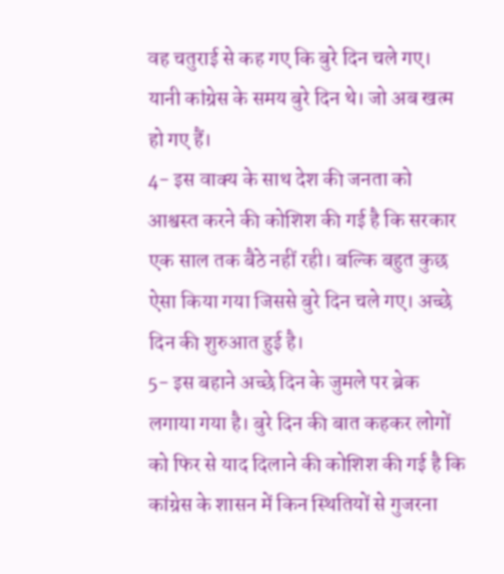वह चतुराई से कह गए कि बुरे दिन चले गए। यानी कांग्रेस के समय बुरे दिन थे। जो अब खत्म हो गए हैं।
4- इस वाक्य के साथ देश की जनता को आश्वस्त करने की कोशिश की गई है कि सरकार एक साल तक बैठे नहीं रही। बल्कि बहुत कुछ ऐसा किया गया जिससे बुरे दिन चले गए। अच्छे दिन की शुरुआत हुई है।
5- इस बहाने अच्छे दिन के जुमले पर ब्रेक लगाया गया है। बुरे दिन की बात कहकर लोगों को फिर से याद दिलाने की कोशिश की गई है कि कांग्रेस के शासन में किन स्थितियों से गुजरना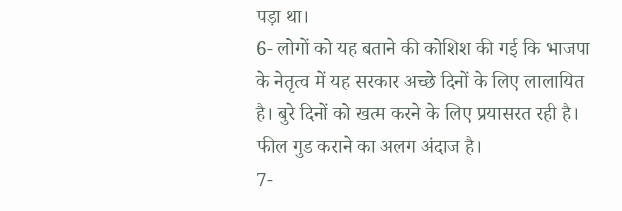पड़ा था।
6- लोगों को यह बताने की कोशिश की गई कि भाजपा के नेतृत्व में यह सरकार अच्छे दिनों के लिए लालायित है। बुरे दिनों को खत्म करने के लिए प्रयासरत रही है। फील गुड कराने का अलग अंदाज है।
7-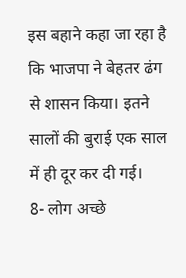इस बहाने कहा जा रहा है कि भाजपा ने बेहतर ढंग से शासन किया। इतने सालों की बुराई एक साल में ही दूर कर दी गई।
8- लोग अच्छे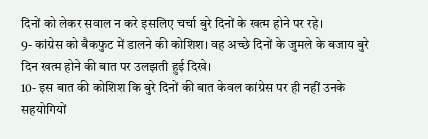दिनों को लेकर सवाल न करे इसलिए चर्चा बुरे दिनों के खत्म होने पर रहे।
9- कांग्रेस को बैकफुट में डालने की कोशिश। वह अच्छे दिनों के जुमले के बजाय बुरे दिन खत्म होने की बात पर उलझती हुई दिखे।
10- इस बात की कोशिश कि बुरे दिनों की बात केवल कांग्रेस पर ही नहीं उनके सहयोगियों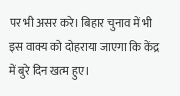पर भी असर करे। बिहार चुनाव में भी इस वाक्य को दोहराया जाएगा कि केंद्र में बुरे दिन खत्म हुए।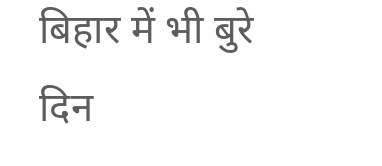बिहार में भी बुरे दिन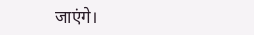जाएंगे।